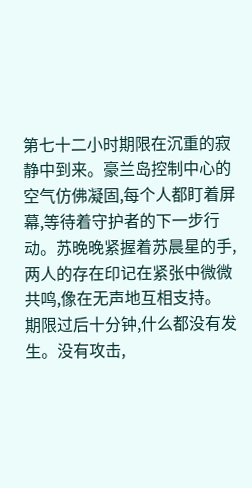第七十二小时期限在沉重的寂静中到来。豪兰岛控制中心的空气仿佛凝固,每个人都盯着屏幕,等待着守护者的下一步行动。苏晚晚紧握着苏晨星的手,两人的存在印记在紧张中微微共鸣,像在无声地互相支持。
期限过后十分钟,什么都没有发生。没有攻击,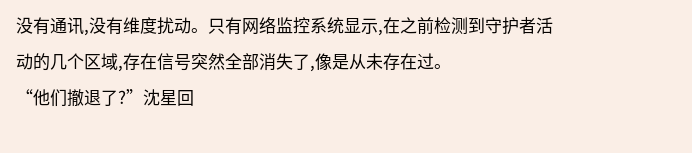没有通讯,没有维度扰动。只有网络监控系统显示,在之前检测到守护者活动的几个区域,存在信号突然全部消失了,像是从未存在过。
“他们撤退了?”沈星回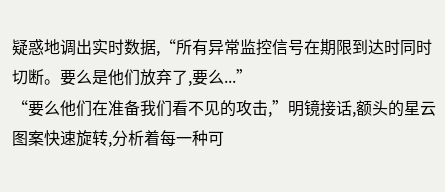疑惑地调出实时数据,“所有异常监控信号在期限到达时同时切断。要么是他们放弃了,要么...”
“要么他们在准备我们看不见的攻击,”明镜接话,额头的星云图案快速旋转,分析着每一种可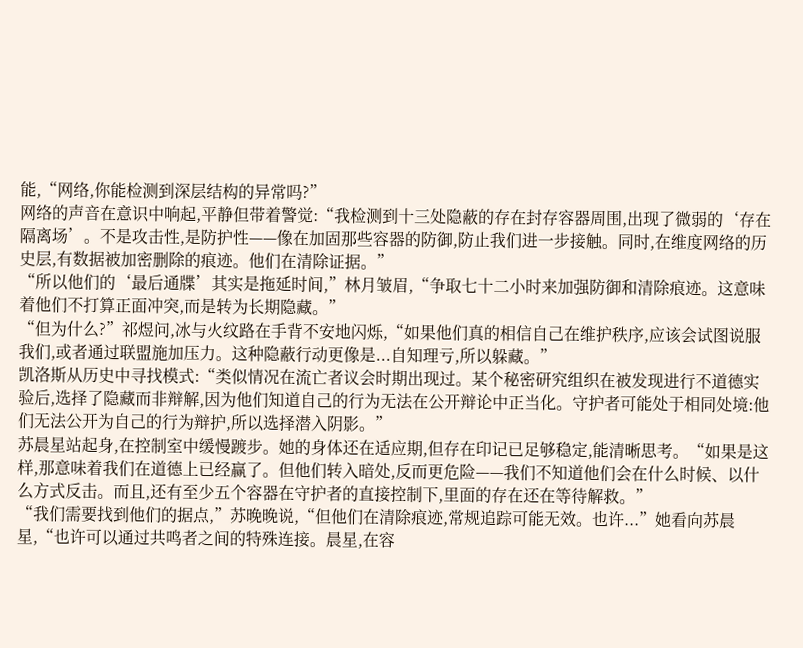能,“网络,你能检测到深层结构的异常吗?”
网络的声音在意识中响起,平静但带着警觉:“我检测到十三处隐蔽的存在封存容器周围,出现了微弱的‘存在隔离场’。不是攻击性,是防护性——像在加固那些容器的防御,防止我们进一步接触。同时,在维度网络的历史层,有数据被加密删除的痕迹。他们在清除证据。”
“所以他们的‘最后通牒’其实是拖延时间,”林月皱眉,“争取七十二小时来加强防御和清除痕迹。这意味着他们不打算正面冲突,而是转为长期隐藏。”
“但为什么?”祁煜问,冰与火纹路在手背不安地闪烁,“如果他们真的相信自己在维护秩序,应该会试图说服我们,或者通过联盟施加压力。这种隐蔽行动更像是...自知理亏,所以躲藏。”
凯洛斯从历史中寻找模式:“类似情况在流亡者议会时期出现过。某个秘密研究组织在被发现进行不道德实验后,选择了隐藏而非辩解,因为他们知道自己的行为无法在公开辩论中正当化。守护者可能处于相同处境:他们无法公开为自己的行为辩护,所以选择潜入阴影。”
苏晨星站起身,在控制室中缓慢踱步。她的身体还在适应期,但存在印记已足够稳定,能清晰思考。“如果是这样,那意味着我们在道德上已经赢了。但他们转入暗处,反而更危险——我们不知道他们会在什么时候、以什么方式反击。而且,还有至少五个容器在守护者的直接控制下,里面的存在还在等待解救。”
“我们需要找到他们的据点,”苏晚晚说,“但他们在清除痕迹,常规追踪可能无效。也许...”她看向苏晨星,“也许可以通过共鸣者之间的特殊连接。晨星,在容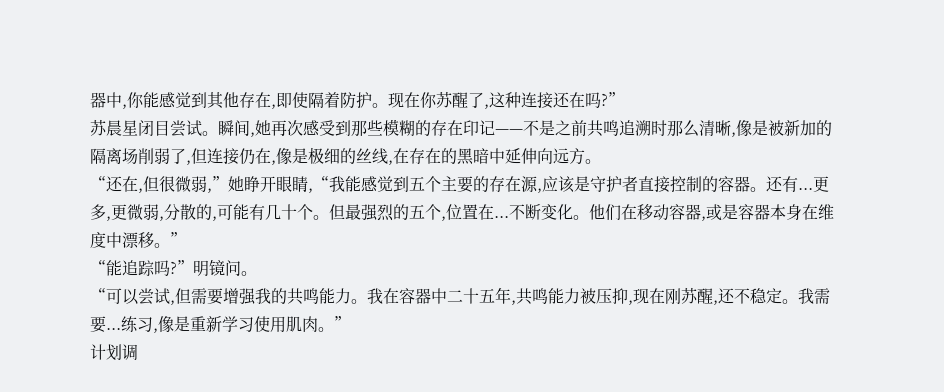器中,你能感觉到其他存在,即使隔着防护。现在你苏醒了,这种连接还在吗?”
苏晨星闭目尝试。瞬间,她再次感受到那些模糊的存在印记——不是之前共鸣追溯时那么清晰,像是被新加的隔离场削弱了,但连接仍在,像是极细的丝线,在存在的黑暗中延伸向远方。
“还在,但很微弱,”她睁开眼睛,“我能感觉到五个主要的存在源,应该是守护者直接控制的容器。还有...更多,更微弱,分散的,可能有几十个。但最强烈的五个,位置在...不断变化。他们在移动容器,或是容器本身在维度中漂移。”
“能追踪吗?”明镜问。
“可以尝试,但需要增强我的共鸣能力。我在容器中二十五年,共鸣能力被压抑,现在刚苏醒,还不稳定。我需要...练习,像是重新学习使用肌肉。”
计划调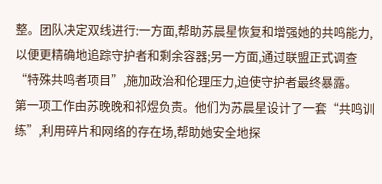整。团队决定双线进行:一方面,帮助苏晨星恢复和增强她的共鸣能力,以便更精确地追踪守护者和剩余容器;另一方面,通过联盟正式调查“特殊共鸣者项目”,施加政治和伦理压力,迫使守护者最终暴露。
第一项工作由苏晚晚和祁煜负责。他们为苏晨星设计了一套“共鸣训练”,利用碎片和网络的存在场,帮助她安全地探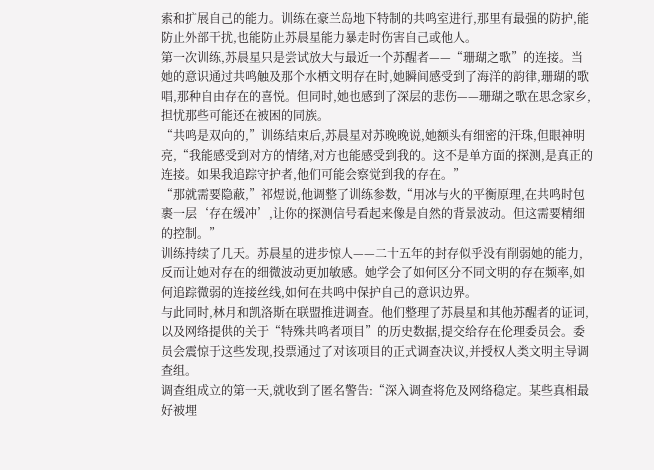索和扩展自己的能力。训练在豪兰岛地下特制的共鸣室进行,那里有最强的防护,能防止外部干扰,也能防止苏晨星能力暴走时伤害自己或他人。
第一次训练,苏晨星只是尝试放大与最近一个苏醒者——“珊瑚之歌”的连接。当她的意识通过共鸣触及那个水栖文明存在时,她瞬间感受到了海洋的韵律,珊瑚的歌唱,那种自由存在的喜悦。但同时,她也感到了深层的悲伤——珊瑚之歌在思念家乡,担忧那些可能还在被困的同族。
“共鸣是双向的,”训练结束后,苏晨星对苏晚晚说,她额头有细密的汗珠,但眼神明亮,“我能感受到对方的情绪,对方也能感受到我的。这不是单方面的探测,是真正的连接。如果我追踪守护者,他们可能会察觉到我的存在。”
“那就需要隐蔽,”祁煜说,他调整了训练参数,“用冰与火的平衡原理,在共鸣时包裹一层‘存在缓冲’,让你的探测信号看起来像是自然的背景波动。但这需要精细的控制。”
训练持续了几天。苏晨星的进步惊人——二十五年的封存似乎没有削弱她的能力,反而让她对存在的细微波动更加敏感。她学会了如何区分不同文明的存在频率,如何追踪微弱的连接丝线,如何在共鸣中保护自己的意识边界。
与此同时,林月和凯洛斯在联盟推进调查。他们整理了苏晨星和其他苏醒者的证词,以及网络提供的关于“特殊共鸣者项目”的历史数据,提交给存在伦理委员会。委员会震惊于这些发现,投票通过了对该项目的正式调查决议,并授权人类文明主导调查组。
调查组成立的第一天,就收到了匿名警告:“深入调查将危及网络稳定。某些真相最好被埋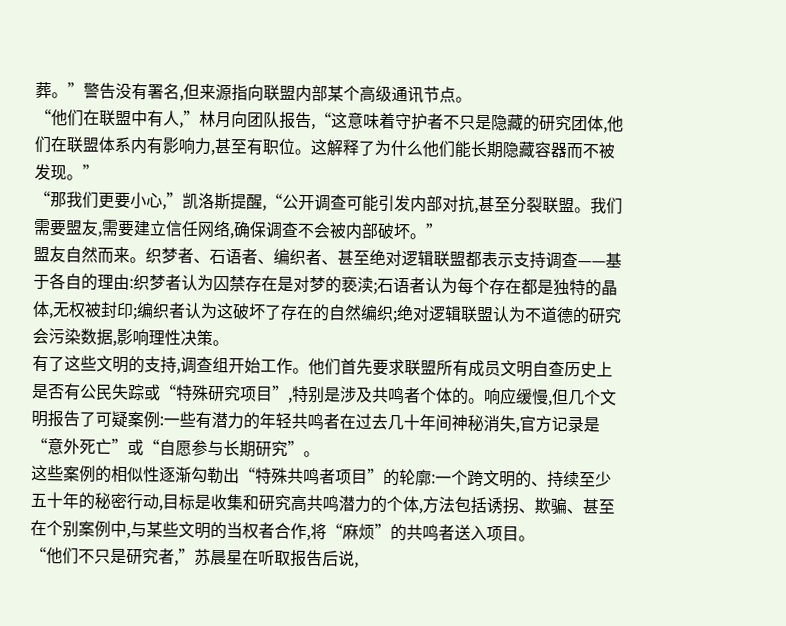葬。”警告没有署名,但来源指向联盟内部某个高级通讯节点。
“他们在联盟中有人,”林月向团队报告,“这意味着守护者不只是隐藏的研究团体,他们在联盟体系内有影响力,甚至有职位。这解释了为什么他们能长期隐藏容器而不被发现。”
“那我们更要小心,”凯洛斯提醒,“公开调查可能引发内部对抗,甚至分裂联盟。我们需要盟友,需要建立信任网络,确保调查不会被内部破坏。”
盟友自然而来。织梦者、石语者、编织者、甚至绝对逻辑联盟都表示支持调查——基于各自的理由:织梦者认为囚禁存在是对梦的亵渎;石语者认为每个存在都是独特的晶体,无权被封印;编织者认为这破坏了存在的自然编织;绝对逻辑联盟认为不道德的研究会污染数据,影响理性决策。
有了这些文明的支持,调查组开始工作。他们首先要求联盟所有成员文明自查历史上是否有公民失踪或“特殊研究项目”,特别是涉及共鸣者个体的。响应缓慢,但几个文明报告了可疑案例:一些有潜力的年轻共鸣者在过去几十年间神秘消失,官方记录是“意外死亡”或“自愿参与长期研究”。
这些案例的相似性逐渐勾勒出“特殊共鸣者项目”的轮廓:一个跨文明的、持续至少五十年的秘密行动,目标是收集和研究高共鸣潜力的个体,方法包括诱拐、欺骗、甚至在个别案例中,与某些文明的当权者合作,将“麻烦”的共鸣者送入项目。
“他们不只是研究者,”苏晨星在听取报告后说,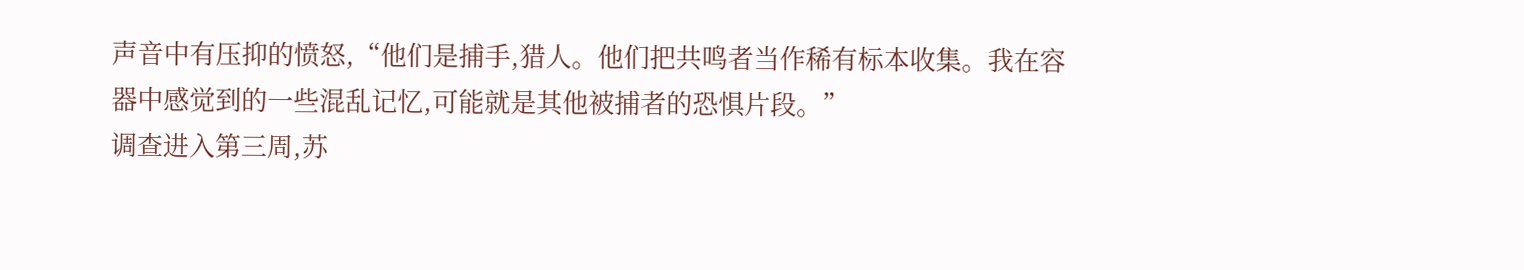声音中有压抑的愤怒,“他们是捕手,猎人。他们把共鸣者当作稀有标本收集。我在容器中感觉到的一些混乱记忆,可能就是其他被捕者的恐惧片段。”
调查进入第三周,苏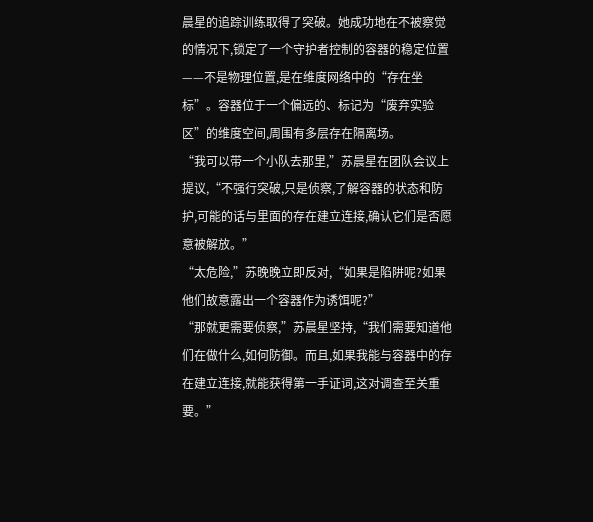晨星的追踪训练取得了突破。她成功地在不被察觉的情况下,锁定了一个守护者控制的容器的稳定位置——不是物理位置,是在维度网络中的“存在坐标”。容器位于一个偏远的、标记为“废弃实验区”的维度空间,周围有多层存在隔离场。
“我可以带一个小队去那里,”苏晨星在团队会议上提议,“不强行突破,只是侦察,了解容器的状态和防护,可能的话与里面的存在建立连接,确认它们是否愿意被解放。”
“太危险,”苏晚晚立即反对,“如果是陷阱呢?如果他们故意露出一个容器作为诱饵呢?”
“那就更需要侦察,”苏晨星坚持,“我们需要知道他们在做什么,如何防御。而且,如果我能与容器中的存在建立连接,就能获得第一手证词,这对调查至关重要。”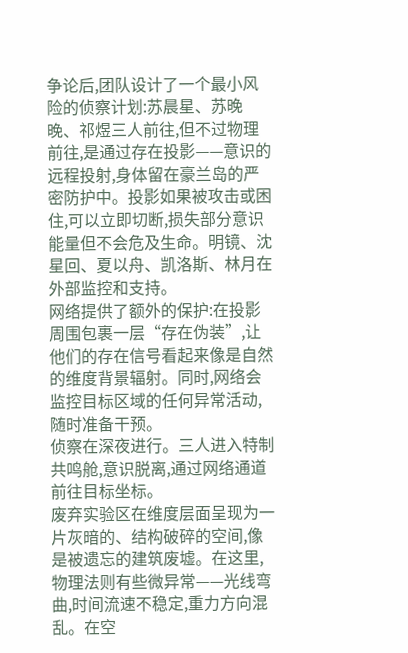争论后,团队设计了一个最小风险的侦察计划:苏晨星、苏晚晚、祁煜三人前往,但不过物理前往,是通过存在投影——意识的远程投射,身体留在豪兰岛的严密防护中。投影如果被攻击或困住,可以立即切断,损失部分意识能量但不会危及生命。明镜、沈星回、夏以舟、凯洛斯、林月在外部监控和支持。
网络提供了额外的保护:在投影周围包裹一层“存在伪装”,让他们的存在信号看起来像是自然的维度背景辐射。同时,网络会监控目标区域的任何异常活动,随时准备干预。
侦察在深夜进行。三人进入特制共鸣舱,意识脱离,通过网络通道前往目标坐标。
废弃实验区在维度层面呈现为一片灰暗的、结构破碎的空间,像是被遗忘的建筑废墟。在这里,物理法则有些微异常——光线弯曲,时间流速不稳定,重力方向混乱。在空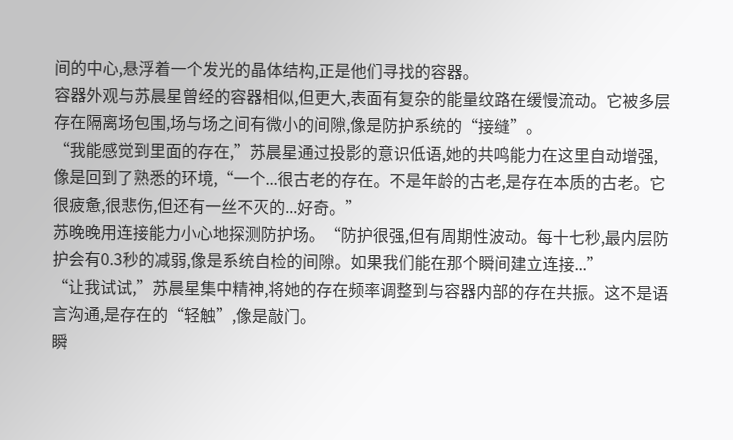间的中心,悬浮着一个发光的晶体结构,正是他们寻找的容器。
容器外观与苏晨星曾经的容器相似,但更大,表面有复杂的能量纹路在缓慢流动。它被多层存在隔离场包围,场与场之间有微小的间隙,像是防护系统的“接缝”。
“我能感觉到里面的存在,”苏晨星通过投影的意识低语,她的共鸣能力在这里自动增强,像是回到了熟悉的环境,“一个...很古老的存在。不是年龄的古老,是存在本质的古老。它很疲惫,很悲伤,但还有一丝不灭的...好奇。”
苏晚晚用连接能力小心地探测防护场。“防护很强,但有周期性波动。每十七秒,最内层防护会有0.3秒的减弱,像是系统自检的间隙。如果我们能在那个瞬间建立连接...”
“让我试试,”苏晨星集中精神,将她的存在频率调整到与容器内部的存在共振。这不是语言沟通,是存在的“轻触”,像是敲门。
瞬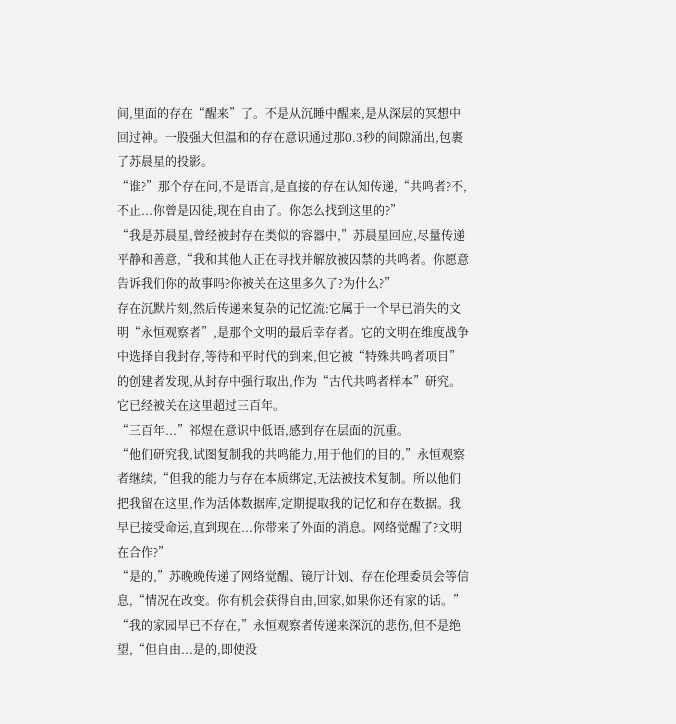间,里面的存在“醒来”了。不是从沉睡中醒来,是从深层的冥想中回过神。一股强大但温和的存在意识通过那0.3秒的间隙涌出,包裹了苏晨星的投影。
“谁?”那个存在问,不是语言,是直接的存在认知传递,“共鸣者?不,不止...你曾是囚徒,现在自由了。你怎么找到这里的?”
“我是苏晨星,曾经被封存在类似的容器中,”苏晨星回应,尽量传递平静和善意,“我和其他人正在寻找并解放被囚禁的共鸣者。你愿意告诉我们你的故事吗?你被关在这里多久了?为什么?”
存在沉默片刻,然后传递来复杂的记忆流:它属于一个早已消失的文明“永恒观察者”,是那个文明的最后幸存者。它的文明在维度战争中选择自我封存,等待和平时代的到来,但它被“特殊共鸣者项目”的创建者发现,从封存中强行取出,作为“古代共鸣者样本”研究。它已经被关在这里超过三百年。
“三百年...”祁煜在意识中低语,感到存在层面的沉重。
“他们研究我,试图复制我的共鸣能力,用于他们的目的,”永恒观察者继续,“但我的能力与存在本质绑定,无法被技术复制。所以他们把我留在这里,作为活体数据库,定期提取我的记忆和存在数据。我早已接受命运,直到现在...你带来了外面的消息。网络觉醒了?文明在合作?”
“是的,”苏晚晚传递了网络觉醒、镜厅计划、存在伦理委员会等信息,“情况在改变。你有机会获得自由,回家,如果你还有家的话。”
“我的家园早已不存在,”永恒观察者传递来深沉的悲伤,但不是绝望,“但自由...是的,即使没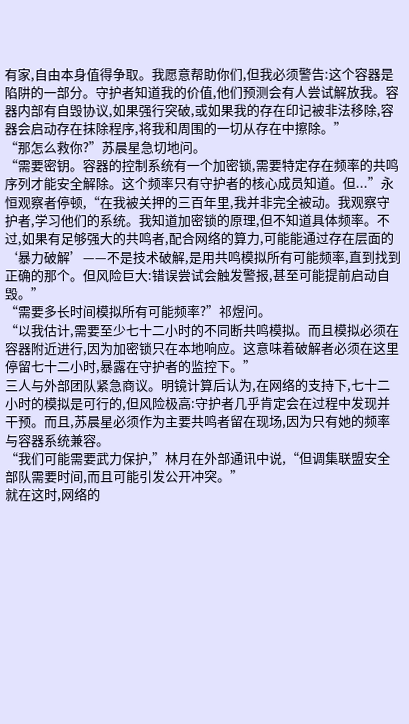有家,自由本身值得争取。我愿意帮助你们,但我必须警告:这个容器是陷阱的一部分。守护者知道我的价值,他们预测会有人尝试解放我。容器内部有自毁协议,如果强行突破,或如果我的存在印记被非法移除,容器会启动存在抹除程序,将我和周围的一切从存在中擦除。”
“那怎么救你?”苏晨星急切地问。
“需要密钥。容器的控制系统有一个加密锁,需要特定存在频率的共鸣序列才能安全解除。这个频率只有守护者的核心成员知道。但...”永恒观察者停顿,“在我被关押的三百年里,我并非完全被动。我观察守护者,学习他们的系统。我知道加密锁的原理,但不知道具体频率。不过,如果有足够强大的共鸣者,配合网络的算力,可能能通过存在层面的‘暴力破解’——不是技术破解,是用共鸣模拟所有可能频率,直到找到正确的那个。但风险巨大:错误尝试会触发警报,甚至可能提前启动自毁。”
“需要多长时间模拟所有可能频率?”祁煜问。
“以我估计,需要至少七十二小时的不同断共鸣模拟。而且模拟必须在容器附近进行,因为加密锁只在本地响应。这意味着破解者必须在这里停留七十二小时,暴露在守护者的监控下。”
三人与外部团队紧急商议。明镜计算后认为,在网络的支持下,七十二小时的模拟是可行的,但风险极高:守护者几乎肯定会在过程中发现并干预。而且,苏晨星必须作为主要共鸣者留在现场,因为只有她的频率与容器系统兼容。
“我们可能需要武力保护,”林月在外部通讯中说,“但调集联盟安全部队需要时间,而且可能引发公开冲突。”
就在这时,网络的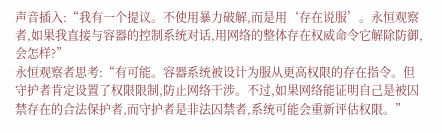声音插入:“我有一个提议。不使用暴力破解,而是用‘存在说服’。永恒观察者,如果我直接与容器的控制系统对话,用网络的整体存在权威命令它解除防御,会怎样?”
永恒观察者思考:“有可能。容器系统被设计为服从更高权限的存在指令。但守护者肯定设置了权限限制,防止网络干涉。不过,如果网络能证明自己是被囚禁存在的合法保护者,而守护者是非法囚禁者,系统可能会重新评估权限。”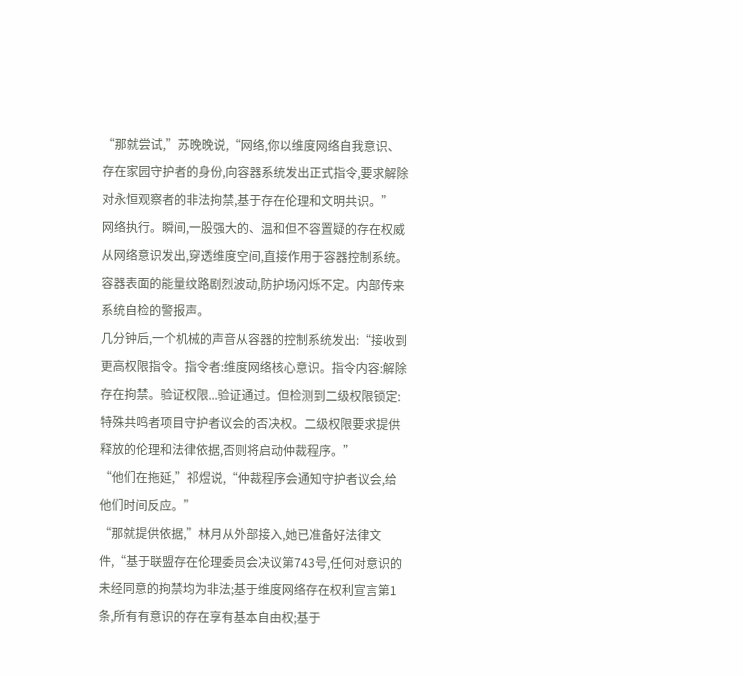“那就尝试,”苏晚晚说,“网络,你以维度网络自我意识、存在家园守护者的身份,向容器系统发出正式指令,要求解除对永恒观察者的非法拘禁,基于存在伦理和文明共识。”
网络执行。瞬间,一股强大的、温和但不容置疑的存在权威从网络意识发出,穿透维度空间,直接作用于容器控制系统。容器表面的能量纹路剧烈波动,防护场闪烁不定。内部传来系统自检的警报声。
几分钟后,一个机械的声音从容器的控制系统发出:“接收到更高权限指令。指令者:维度网络核心意识。指令内容:解除存在拘禁。验证权限...验证通过。但检测到二级权限锁定:特殊共鸣者项目守护者议会的否决权。二级权限要求提供释放的伦理和法律依据,否则将启动仲裁程序。”
“他们在拖延,”祁煜说,“仲裁程序会通知守护者议会,给他们时间反应。”
“那就提供依据,”林月从外部接入,她已准备好法律文件,“基于联盟存在伦理委员会决议第743号,任何对意识的未经同意的拘禁均为非法;基于维度网络存在权利宣言第1条,所有有意识的存在享有基本自由权;基于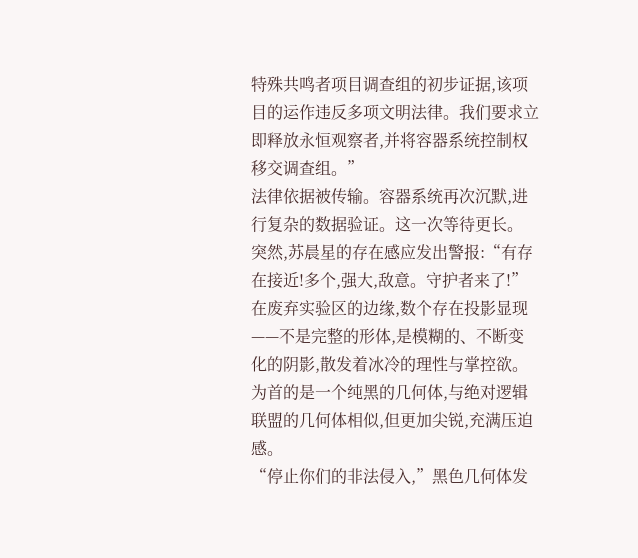特殊共鸣者项目调查组的初步证据,该项目的运作违反多项文明法律。我们要求立即释放永恒观察者,并将容器系统控制权移交调查组。”
法律依据被传输。容器系统再次沉默,进行复杂的数据验证。这一次等待更长。
突然,苏晨星的存在感应发出警报:“有存在接近!多个,强大,敌意。守护者来了!”
在废弃实验区的边缘,数个存在投影显现——不是完整的形体,是模糊的、不断变化的阴影,散发着冰冷的理性与掌控欲。为首的是一个纯黑的几何体,与绝对逻辑联盟的几何体相似,但更加尖锐,充满压迫感。
“停止你们的非法侵入,”黑色几何体发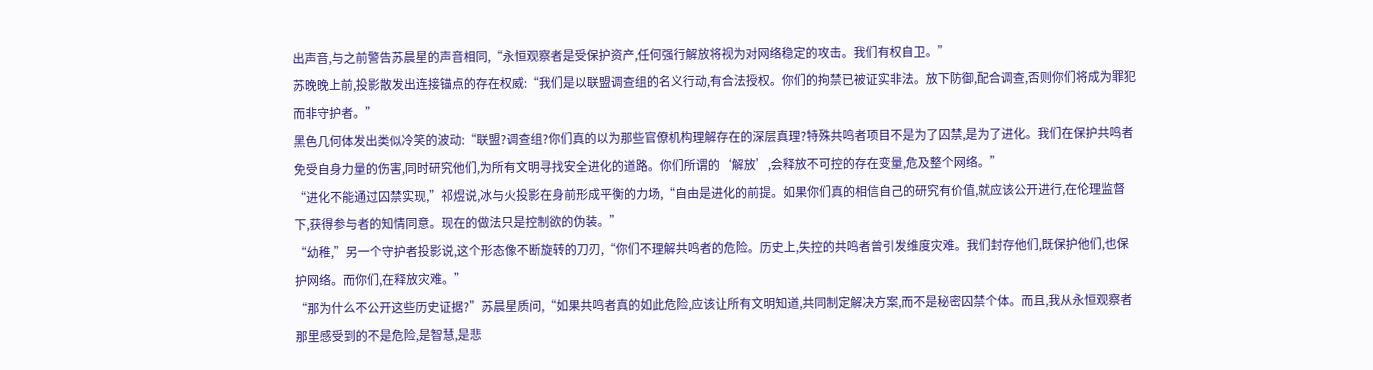出声音,与之前警告苏晨星的声音相同,“永恒观察者是受保护资产,任何强行解放将视为对网络稳定的攻击。我们有权自卫。”
苏晚晚上前,投影散发出连接锚点的存在权威:“我们是以联盟调查组的名义行动,有合法授权。你们的拘禁已被证实非法。放下防御,配合调查,否则你们将成为罪犯而非守护者。”
黑色几何体发出类似冷笑的波动:“联盟?调查组?你们真的以为那些官僚机构理解存在的深层真理?特殊共鸣者项目不是为了囚禁,是为了进化。我们在保护共鸣者免受自身力量的伤害,同时研究他们,为所有文明寻找安全进化的道路。你们所谓的‘解放’,会释放不可控的存在变量,危及整个网络。”
“进化不能通过囚禁实现,”祁煜说,冰与火投影在身前形成平衡的力场,“自由是进化的前提。如果你们真的相信自己的研究有价值,就应该公开进行,在伦理监督下,获得参与者的知情同意。现在的做法只是控制欲的伪装。”
“幼稚,”另一个守护者投影说,这个形态像不断旋转的刀刃,“你们不理解共鸣者的危险。历史上,失控的共鸣者曾引发维度灾难。我们封存他们,既保护他们,也保护网络。而你们,在释放灾难。”
“那为什么不公开这些历史证据?”苏晨星质问,“如果共鸣者真的如此危险,应该让所有文明知道,共同制定解决方案,而不是秘密囚禁个体。而且,我从永恒观察者那里感受到的不是危险,是智慧,是悲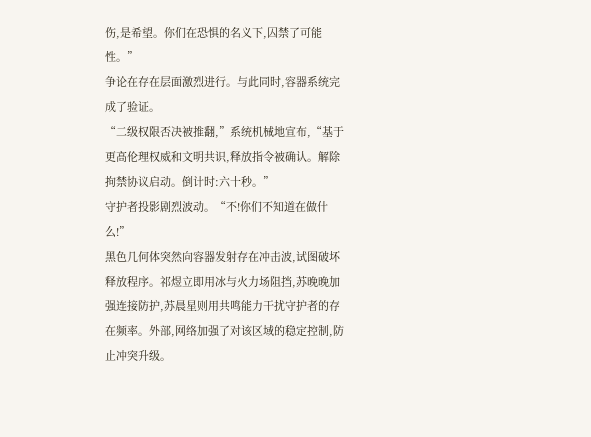伤,是希望。你们在恐惧的名义下,囚禁了可能性。”
争论在存在层面激烈进行。与此同时,容器系统完成了验证。
“二级权限否决被推翻,”系统机械地宣布,“基于更高伦理权威和文明共识,释放指令被确认。解除拘禁协议启动。倒计时:六十秒。”
守护者投影剧烈波动。“不!你们不知道在做什么!”
黑色几何体突然向容器发射存在冲击波,试图破坏释放程序。祁煜立即用冰与火力场阻挡,苏晚晚加强连接防护,苏晨星则用共鸣能力干扰守护者的存在频率。外部,网络加强了对该区域的稳定控制,防止冲突升级。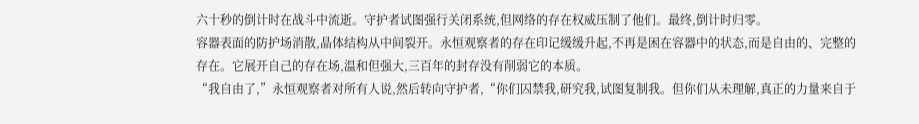六十秒的倒计时在战斗中流逝。守护者试图强行关闭系统,但网络的存在权威压制了他们。最终,倒计时归零。
容器表面的防护场消散,晶体结构从中间裂开。永恒观察者的存在印记缓缓升起,不再是困在容器中的状态,而是自由的、完整的存在。它展开自己的存在场,温和但强大,三百年的封存没有削弱它的本质。
“我自由了,”永恒观察者对所有人说,然后转向守护者,“你们囚禁我,研究我,试图复制我。但你们从未理解,真正的力量来自于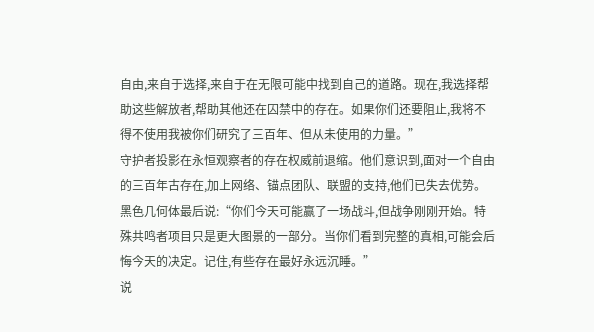自由,来自于选择,来自于在无限可能中找到自己的道路。现在,我选择帮助这些解放者,帮助其他还在囚禁中的存在。如果你们还要阻止,我将不得不使用我被你们研究了三百年、但从未使用的力量。”
守护者投影在永恒观察者的存在权威前退缩。他们意识到,面对一个自由的三百年古存在,加上网络、锚点团队、联盟的支持,他们已失去优势。
黑色几何体最后说:“你们今天可能赢了一场战斗,但战争刚刚开始。特殊共鸣者项目只是更大图景的一部分。当你们看到完整的真相,可能会后悔今天的决定。记住,有些存在最好永远沉睡。”
说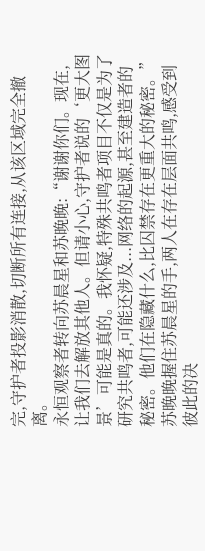完,守护者投影消散,切断所有连接,从该区域完全撤离。
永恒观察者转向苏晨星和苏晚晚:“谢谢你们。现在,让我们去解放其他人。但请小心,守护者说的‘更大图景’可能是真的。我怀疑,特殊共鸣者项目不仅是为了研究共鸣者,可能还涉及...网络的起源,甚至建造者的秘密。他们在隐藏什么,比囚禁存在更重大的秘密。”
苏晚晚握住苏晨星的手,两人在存在层面共鸣,感受到彼此的决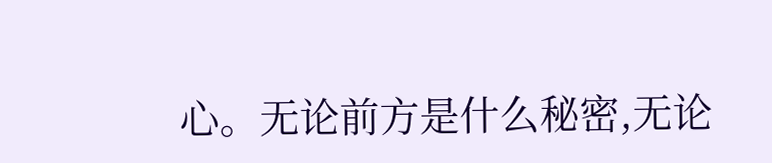心。无论前方是什么秘密,无论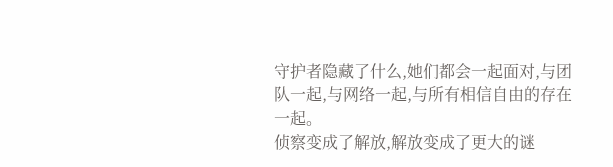守护者隐藏了什么,她们都会一起面对,与团队一起,与网络一起,与所有相信自由的存在一起。
侦察变成了解放,解放变成了更大的谜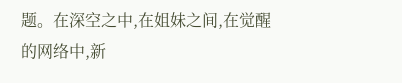题。在深空之中,在姐妹之间,在觉醒的网络中,新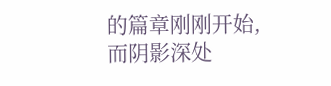的篇章刚刚开始,而阴影深处